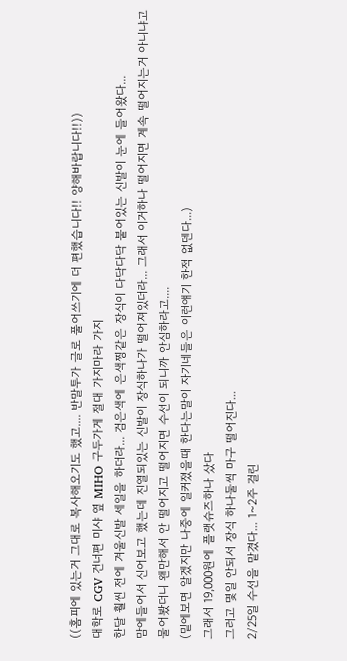((홈피에 있는거 그대로 복사해오기도 했고.... 반말투가 글로 풀어쓰기에 더 편했습니다!! 양해바랍니다!!))
대학로 CGV 건너편 미샤 옆 MIHO 구두가게 절대 가지마라 가지
한달 훨씬 전에 겨울신발 세일을 하더라... 검은색에 은색찡같은 장식이 다닥다닥 붙어있는 신발이 눈에 들어왔다...
맘에들어서 신어보고 했는데 진열되있는 신발이 장식하나가 떨어져있더라... 그래서 이거하나 떨어지면 계속 떨어지는거 아니냐고 물어봤더니 왠만해서 안 떨어지고 떨어지면 수선이 되니까 안심하라고....
(밑에보면 알겠지만 나중에 일커졌을때 한다는말이 자기네들은 이런얘기 한적 없덴다...)
그래서 19,000원에 플랫슈즈하나 샀다
그러고 몇일 안되서 장식 하나둘씩 마구 떨어진다...
2/25일 수선을 맡겼다... 1~2주 걸린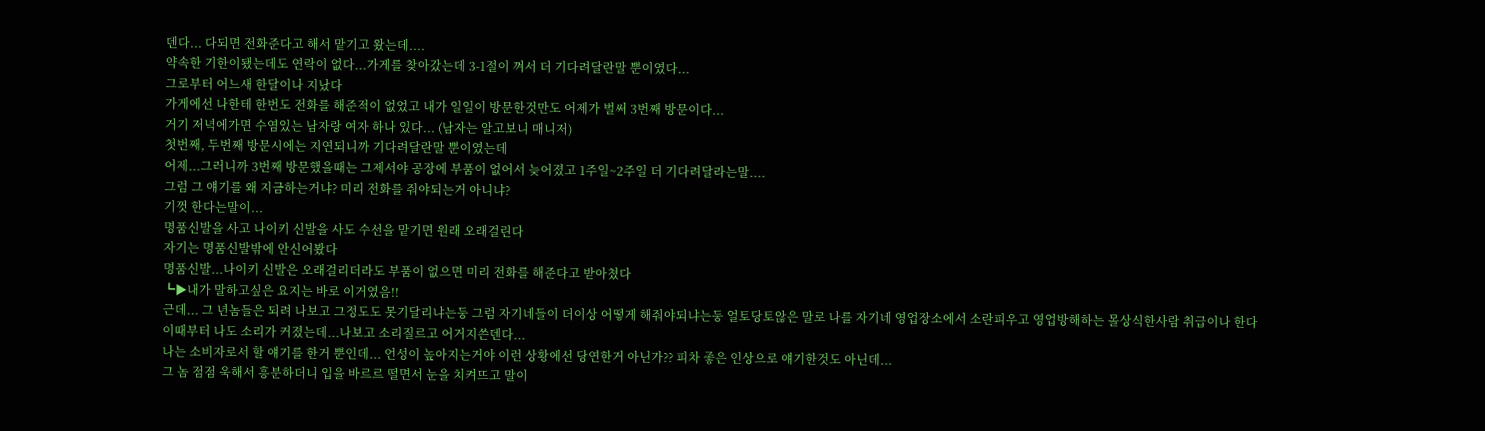덴다... 다되면 전화준다고 해서 맡기고 왔는데....
약속한 기한이됐는데도 연락이 없다...가게를 찾아갔는데 3-1절이 껴서 더 기다려달란말 뿐이였다...
그로부터 어느새 한달이나 지났다
가게에선 나한테 한번도 전화를 해준적이 없었고 내가 일일이 방문한것만도 어제가 벌써 3번째 방문이다...
거기 저녁에가면 수염있는 남자랑 여자 하나 있다... (남자는 알고보니 매니저)
첫번째, 두번째 방문시에는 지연되니까 기다려달란말 뿐이였는데
어제...그러니까 3번째 방문했을때는 그제서야 공장에 부품이 없어서 늦어졌고 1주일~2주일 더 기다려달라는말....
그럼 그 얘기를 왜 지금하는거냐? 미리 전화를 줘야되는거 아니냐?
기껏 한다는말이...
명품신발을 사고 나이키 신발을 사도 수선을 맡기면 원래 오래걸린다
자기는 명품신발밖에 안신어봤다
명품신발...나이키 신발은 오래걸리더라도 부품이 없으면 미리 전화를 해준다고 받아쳤다
┗▶내가 말하고싶은 요지는 바로 이거였음!!
근데... 그 년놈들은 되려 나보고 그정도도 못기달리냐는둥 그럼 자기네들이 더이상 어떻게 해줘야되냐는둥 얼토당토않은 말로 나를 자기네 영업장소에서 소란피우고 영업방해하는 몰상식한사람 취급이나 한다
이때부터 나도 소리가 커졌는데...나보고 소리질르고 어거지쓴덴다...
나는 소비자로서 할 얘기를 한거 뿐인데... 언성이 높아지는거야 이런 상황에선 당연한거 아닌가?? 피차 좋은 인상으로 얘기한것도 아닌데...
그 놈 점점 욱해서 흥분하더니 입을 바르르 떨면서 눈을 치켜뜨고 말이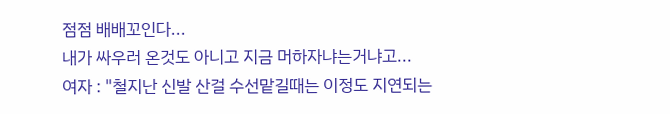점점 배배꼬인다...
내가 싸우러 온것도 아니고 지금 머하자냐는거냐고...
여자 : "철지난 신발 산걸 수선맡길때는 이정도 지연되는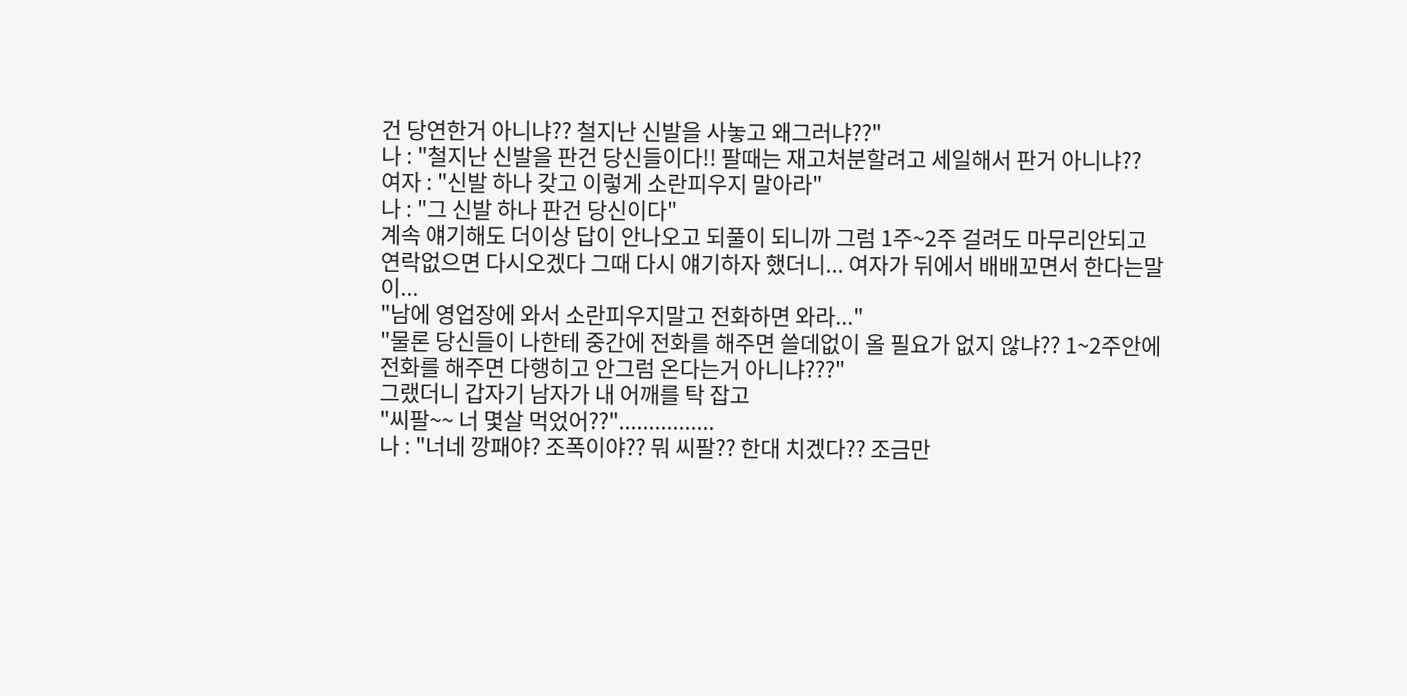건 당연한거 아니냐?? 철지난 신발을 사놓고 왜그러냐??"
나 : "철지난 신발을 판건 당신들이다!! 팔때는 재고처분할려고 세일해서 판거 아니냐??
여자 : "신발 하나 갖고 이렇게 소란피우지 말아라"
나 : "그 신발 하나 판건 당신이다"
계속 얘기해도 더이상 답이 안나오고 되풀이 되니까 그럼 1주~2주 걸려도 마무리안되고 연락없으면 다시오겠다 그때 다시 얘기하자 했더니... 여자가 뒤에서 배배꼬면서 한다는말이...
"남에 영업장에 와서 소란피우지말고 전화하면 와라..."
"물론 당신들이 나한테 중간에 전화를 해주면 쓸데없이 올 필요가 없지 않냐?? 1~2주안에 전화를 해주면 다행히고 안그럼 온다는거 아니냐???"
그랬더니 갑자기 남자가 내 어깨를 탁 잡고
"씨팔~~ 너 몇살 먹었어??"................
나 : "너네 깡패야? 조폭이야?? 뭐 씨팔?? 한대 치겠다?? 조금만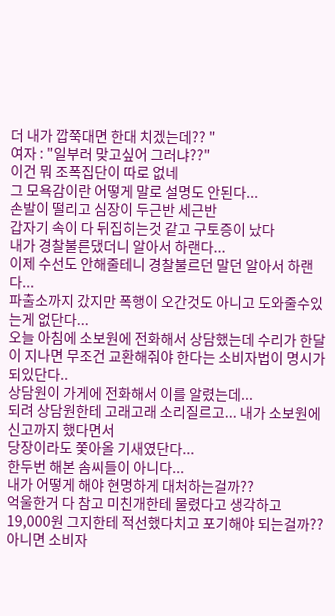더 내가 깝쭉대면 한대 치겠는데?? "
여자 : "일부러 맞고싶어 그러냐??"
이건 뭐 조폭집단이 따로 없네
그 모욕감이란 어떻게 말로 설명도 안된다...
손발이 떨리고 심장이 두근반 세근반
갑자기 속이 다 뒤집히는것 같고 구토증이 났다
내가 경찰불른댔더니 알아서 하랜다...
이제 수선도 안해줄테니 경찰불르던 말던 알아서 하랜다...
파출소까지 갔지만 폭행이 오간것도 아니고 도와줄수있는게 없단다...
오늘 아침에 소보원에 전화해서 상담했는데 수리가 한달이 지나면 무조건 교환해줘야 한다는 소비자법이 명시가 되있단다..
상담원이 가게에 전화해서 이를 알렸는데...
되려 상담원한테 고래고래 소리질르고... 내가 소보원에 신고까지 했다면서
당장이라도 쫓아올 기새였단다...
한두번 해본 솜씨들이 아니다...
내가 어떻게 해야 현명하게 대처하는걸까??
억울한거 다 참고 미친개한테 물렸다고 생각하고 19,000원 그지한테 적선했다치고 포기해야 되는걸까??
아니면 소비자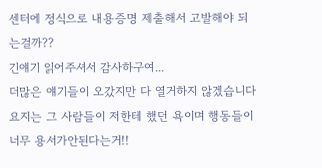센터에 정식으로 내용증명 제출해서 고발해야 되는걸까??
긴얘기 읽어주셔서 감사하구여...
더많은 얘기들이 오갔지만 다 열거하지 않겠습니다
요지는 그 사람들이 저한테 했던 욕이며 행동들이 너무 용서가안된다는거!!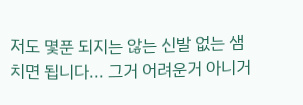저도 몇푼 되지는 않는 신발 없는 샘치면 됩니다... 그거 어려운거 아니거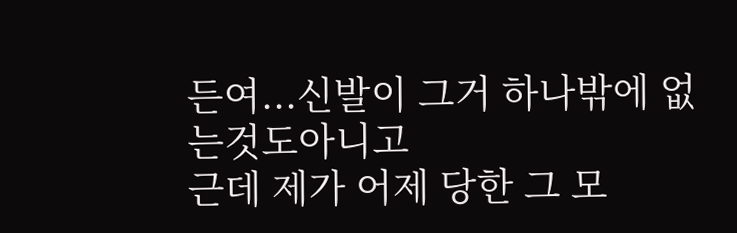든여...신발이 그거 하나밖에 없는것도아니고
근데 제가 어제 당한 그 모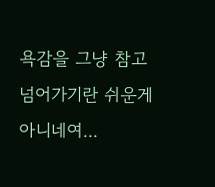욕감을 그냥 참고 넘어가기란 쉬운게 아니네여...